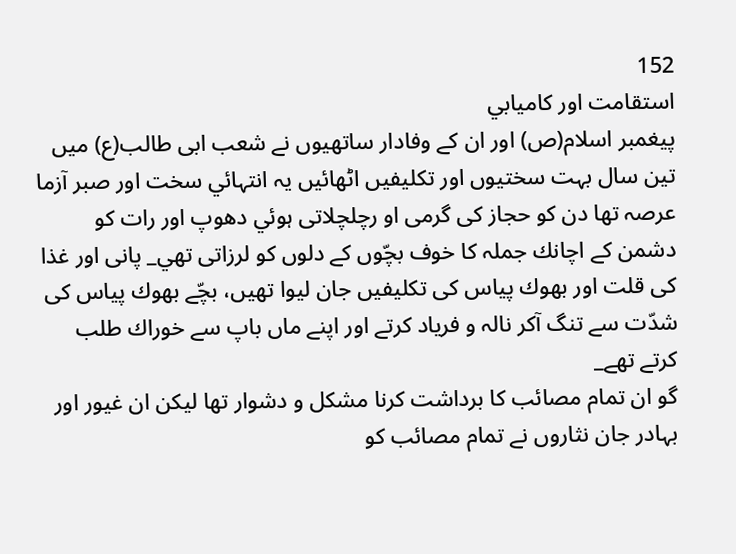152
استقامت اور كاميابي
پيغمبر اسلام(ص) اور ان كے وفادار ساتھيوں نے شعب ابى طالب(ع) ميں تين سال بہت سختيوں اور تكليفيں اٹھائيں يہ انتہائي سخت اور صبر آزما عرصہ تھا دن كو حجاز كى گرمى او رچلچلاتى ہوئي دھوپ اور رات كو دشمن كے اچانك جملہ كا خوف بچّوں كے دلوں كو لرزاتى تھي_ پانى اور غذا كى قلت اور بھوك پياس كى تكليفيں جان ليوا تھيں، بچّے بھوك پياس كى شدّت سے تنگ آكر نالہ و فرياد كرتے اور اپنے ماں باپ سے خوراك طلب كرتے تھے_
گو ان تمام مصائب كا برداشت كرنا مشكل و دشوار تھا ليكن ان غيور اور بہادر جان نثاروں نے تمام مصائب كو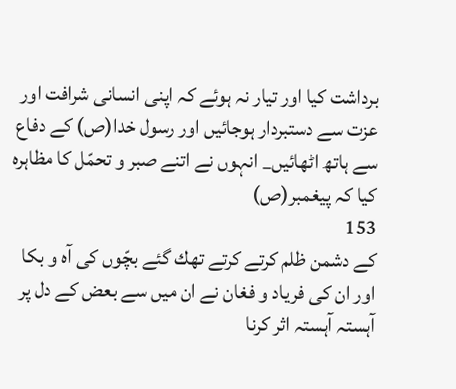برداشت كيا اور تيار نہ ہوئے كہ اپنى انسانى شرافت اور عزت سے دستبردار ہوجائيں اور رسول خدا(ص) كے دفاع سے ہاتھ اٹھائيں_ انہوں نے اتنے صبر و تحمّل كا مظاہرہ كيا كہ پيغمبر(ص)
153
كے دشمن ظلم كرتے كرتے تھك گئے بچّوں كى آہ و بكا اور ان كى فرياد و فغان نے ان ميں سے بعض كے دل پر آہستہ آہستہ اثر كرنا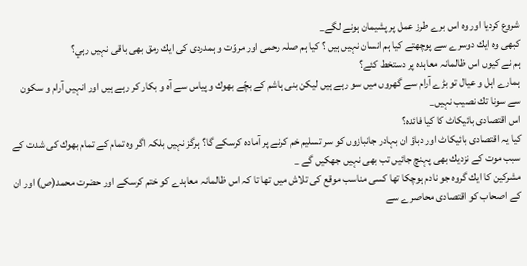شروع كرديا اور وہ اس برے طرز عمل پر پشيمان ہونے لگے_
كبھى وہ ايك دوسرے سے پوچھتے كيا ہم انسان نہيں ہيں ؟ كيا ہم صلہ رحمى اور مروّت و ہمدردى كى ايك رمق بھى باقى نہيں رہي؟
ہم نے كيوں اس ظالمانہ معاہدہ پر دستخط كئے؟
ہمارے اہل و عيال تو بڑے آرام سے گھروں ميں سو رہے ہيں ليكن بنى ہاشم كے بچّے بھوك و پياس سے آہ و بكار كر رہے ہيں اور انہيں آرام و سكون سے سونا تك نصيب نہيں_
اس اقتصادى بائيكاٹ كا كيا فائدہ؟
كيا يہ اقتصادى بائيكاٹ اور دباؤ ان بہادر جانبازوں كو سر تسليم خم كرنے پر آمادہ كرسكے گا؟ ہرگز نہيں بلكہ اگر وہ تمام كے تمام بھوك كى شدت كے سبب موت كے نزديك بھى پہنچ جائيں تب بھى نہيں جھكيں گے _
مشركين كا ايك گروہ جو نادم ہوچكا تھا كسى مناسب موقع كى تلاش ميں تھا تا كہ اس ظالمانہ معاہدے كو ختم كرسكے اور حضرت محمد(ص) اور ان كے اصحاب كو اقتصادى محاصرے سے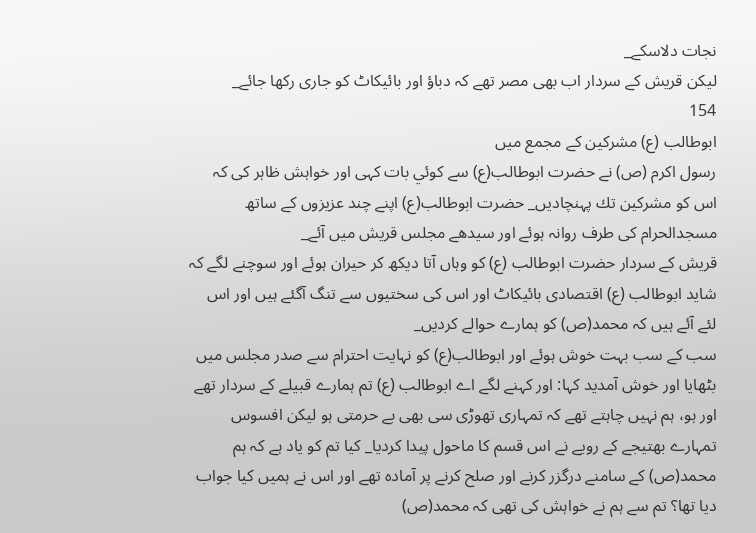نجات دلاسكے_
ليكن قريش كے سردار اب بھى مصر تھے كہ دباؤ اور بائيكاٹ كو جارى ركھا جائے_
154
ابوطالب (ع) مشركين كے مجمع ميں
رسول اكرم (ص) نے حضرت ابوطالب(ع) سے كوئي بات كہى اور خواہش ظاہر كى كہ اس كو مشركين تك پہنچاديں_ حضرت ابوطالب(ع) اپنے چند عزيزوں كے ساتھ مسجدالحرام كى طرف روانہ ہوئے اور سيدھے مجلس قريش ميں آئے_
قريش كے سردار حضرت ابوطالب (ع) كو وہاں آتا ديكھ كر حيران ہوئے اور سوچنے لگے كہ شايد ابوطالب (ع) اقتصادى بائيكاٹ اور اس كى سختيوں سے تنگ آگئے ہيں اور اس لئے آئے ہيں كہ محمد(ص) كو ہمارے حوالے كرديں_
سب كے سب بہت خوش ہوئے اور ابوطالب(ع) كو نہايت احترام سے صدر مجلس ميں بٹھايا اور خوش آمديد كہا: اور كہنے لگے اے ابوطالب (ع) تم ہمارے قبيلے كے سردار تھے اور ہو، ہم نہيں چاہتے تھے كہ تمہارى تھوڑى سى بھى بے حرمتى ہو ليكن افسوس تمہارے بھتيجے كے رويے نے اس قسم كا ماحول پيدا كرديا_ كيا تم كو ياد ہے كہ ہم محمد(ص) كے سامنے درگزر كرنے اور صلح كرنے پر آمادہ تھے اور اس نے ہميں كيا جواب ديا تھا؟ تم سے ہم نے خواہش كى تھى كہ محمد(ص)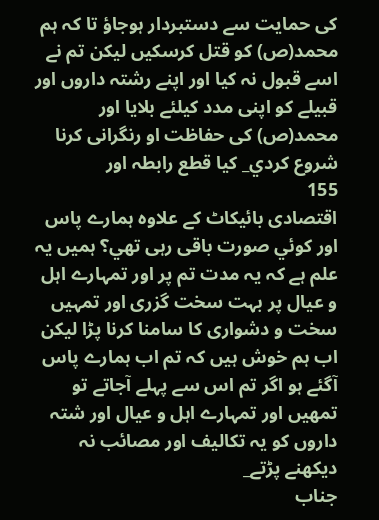كى حمايت سے دستبردار ہوجاؤ تا كہ ہم محمد(ص) كو قتل كرسكيں ليكن تم نے اسے قبول نہ كيا اور اپنے رشتہ داروں اور قبيلے كو اپنى مدد كيلئے بلايا اور محمد(ص) كى حفاظت او رنگرانى كرنا شروع كردي_ كيا قطع رابطہ اور
155
اقتصادى بائيكاٹ كے علاوہ ہمارے پاس اور كوئي صورت باقى رہى تھي؟ ہميں يہ علم ہے كہ يہ مدت تم پر اور تمہارے اہل و عيال پر بہت سخت گزرى اور تمہيں سخت و دشوارى كا سامنا كرنا پڑا ليكن اب ہم خوش ہيں كہ تم اب ہمارے پاس آگئے ہو اگر تم اس سے پہلے آجاتے تو تمھيں اور تمہارے اہل و عيال اور شتہ داروں كو يہ تكاليف اور مصائب نہ ديكھنے پڑتے_
جناب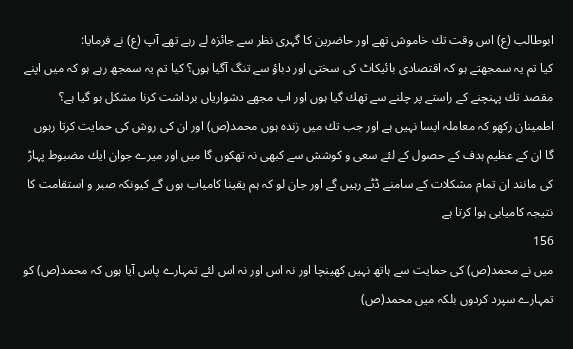ابوطالب (ع) اس وقت تك خاموش تھے اور حاضرين كا گہرى نظر سے جائزہ لے رہے تھے آپ (ع) نے فرمايا:
كيا تم يہ سمجھتے ہو كہ اقتصادى بائيكاٹ كى سختى اور دباؤ سے تنگ آگيا ہوں؟ كيا تم يہ سمجھ رہے ہو كہ ميں اپنے مقصد تك پہنچنے كے راستے پر چلنے سے تھك گيا ہوں اور اب مجھے دشوارياں برداشت كرنا مشكل ہو گيا ہے؟ اطمينان ركھو كہ معاملہ ايسا نہيں ہے اور جب تك ميں زندہ ہوں محمد(ص) اور ان كى روش كى حمايت كرتا رہوں گا ان كے عظيم ہدف كے حصول كے لئے سعى و كوشش سے كبھى نہ تھكوں گا ميں اور ميرے جوان ايك مضبوط پہاڑ كى مانند ان تمام مشكلات كے سامنے ڈٹے رہيں گے اور جان لو كہ ہم يقينا كامياب ہوں گے كيونكہ صبر و استقامت كا نتيجہ كاميابى ہوا كرتا ہے
156
ميں نے محمد(ص) كى حمايت سے ہاتھ نہيں كھينچا اور نہ اس اور نہ اس لئے تمہارے پاس آيا ہوں كہ محمد(ص) كو تمہارے سپرد كردوں بلكہ ميں محمد(ص)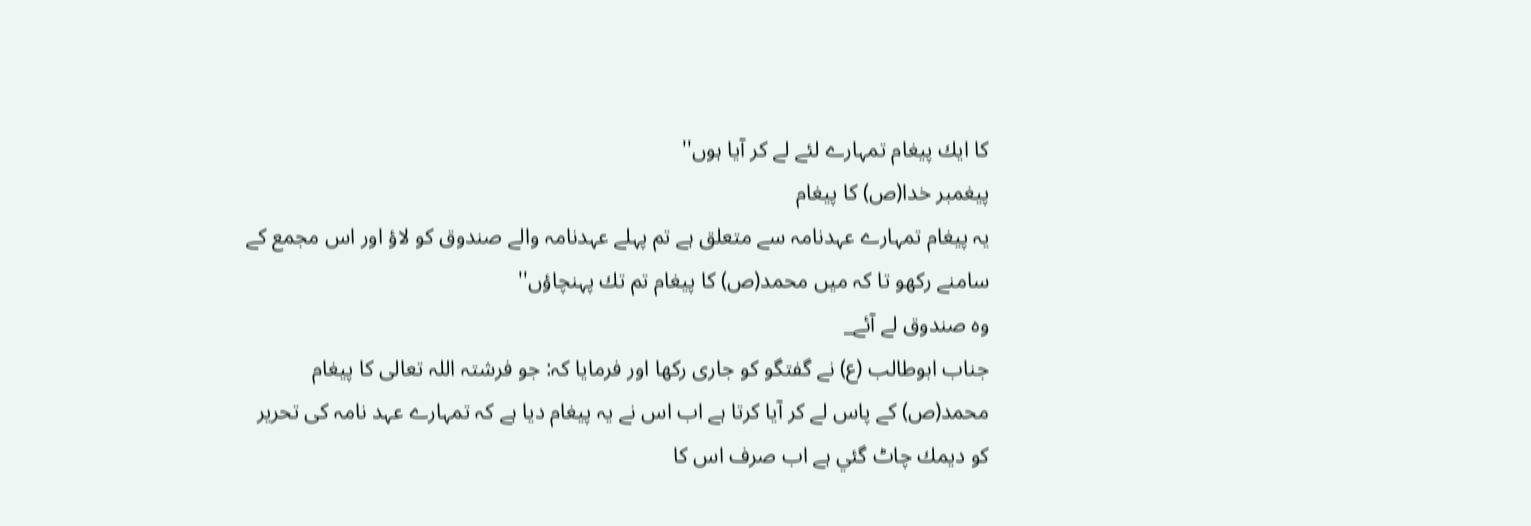كا ايك پيغام تمہارے لئے لے كر آيا ہوں''
پيغمبر خدا(ص) كا پيغام
يہ پيغام تمہارے عہدنامہ سے متعلق ہے تم پہلے عہدنامہ والے صندوق كو لاؤ اور اس مجمع كے سامنے ركھو تا كہ ميں محمد(ص) كا پيغام تم تك پہنچاؤں''
وہ صندوق لے آئے_
جناب ابوطالب (ع) نے گفتگو كو جارى ركھا اور فرمايا كہ: جو فرشتہ اللہ تعالى كا پيغام محمد(ص) كے پاس لے كر آيا كرتا ہے اب اس نے يہ پيغام ديا ہے كہ تمہارے عہد نامہ كى تحرير كو ديمك چاٹ گئي ہے اب صرف اس كا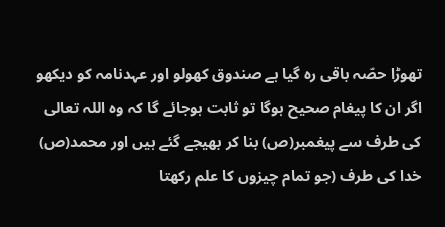تھوڑا حصّہ باقى رہ گيا ہے صندوق كھولو اور عہدنامہ كو ديكھو اگر ان كا پيغام صحيح ہوگا تو ثابت ہوجائے گا كہ وہ اللہ تعالى كى طرف سے پيغمبر(ص) بنا كر بھيجے گئے ہيں اور محمد(ص) خدا كى طرف (جو تمام چيزوں كا علم ركھتا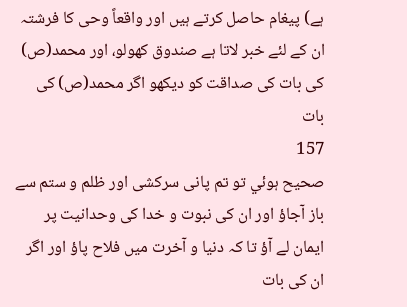ہے) پيغام حاصل كرتے ہيں اور واقعاً وحى كا فرشتہ ان كے لئے خبر لاتا ہے صندوق كھولو، اور محمد(ص) كى بات كى صداقت كو ديكھو اگر محمد(ص) كى بات
157
صحيح ہوئي تو تم پانى سركشى اور ظلم و ستم سے باز آجاؤ اور ان كى نبوت و خدا كى وحدانيت پر ايمان لے آؤ تا كہ دنيا و آخرت ميں فلاح پاؤ اور اگر ان كى بات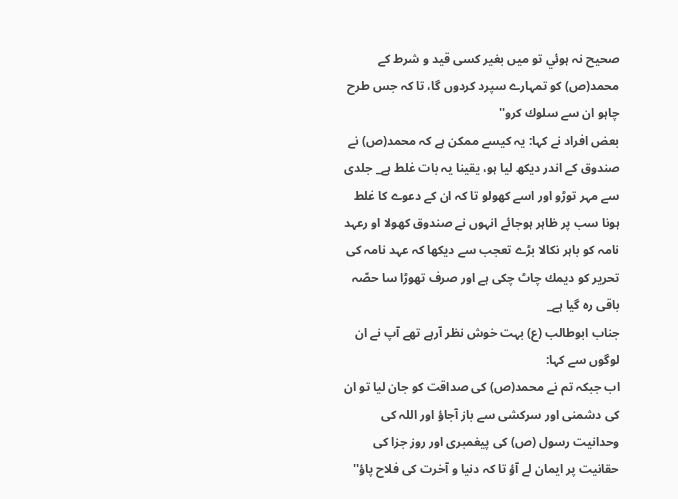صحيح نہ ہوئي تو ميں بغير كسى قيد و شرط كے محمد(ص) كو تمہارے سپرد كردوں گا، تا كہ جس طرح چاہو ان سے سلوك كرو''
بعض افراد نے كہا: يہ كيسے ممكن ہے كہ محمد(ص) نے صندوق كے اندر ديكھ ليا ہو، يقينا يہ بات غلط ہے_ جلدى سے مہر توڑو اور اسے كھولو تا كہ ان كے دعوے كا غلط ہونا سب پر ظاہر ہوجائے انہوں نے صندوق كھولا او رعہد نامہ كو باہر نكالا بڑے تعجب سے ديكھا كہ عہد نامہ كى تحرير كو ديمك چاٹ چكى ہے اور صرف تھوڑا سا حصّہ باقى رہ گيا ہے_
جناب ابوطالب (ع) بہت خوش نظر آرہے تھے آپ نے ان لوگوں سے كہا:
اب جبكہ تم نے محمد(ص) كى صداقت كو جان ليا تو ان كى دشمنى اور سركشى سے باز آجاؤ اور اللہ كى وحدانيت رسول (ص) كى پيغمبرى اور روز جزا كى حقانيت پر ايمان لے آؤ تا كہ دنيا و آخرت كى فلاح پاؤ''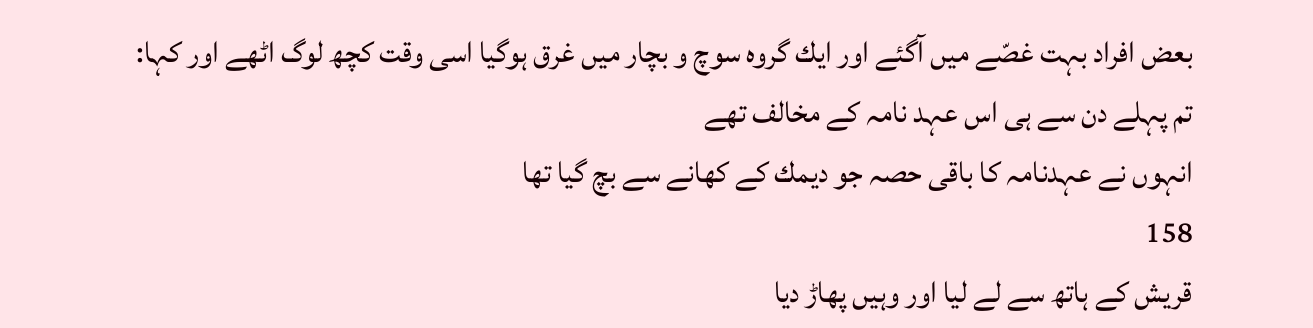بعض افراد بہت غصّے ميں آگئے اور ايك گروہ سوچ و بچار ميں غرق ہوگيا اسى وقت كچھ لوگ اٹھے اور كہا:
تم پہلے دن سے ہى اس عہد نامہ كے مخالف تھے
انہوں نے عہدنامہ كا باقى حصہ جو ديمك كے كھانے سے بچ گيا تھا
158
قريش كے ہاتھ سے لے ليا اور وہيں پھاڑ ديا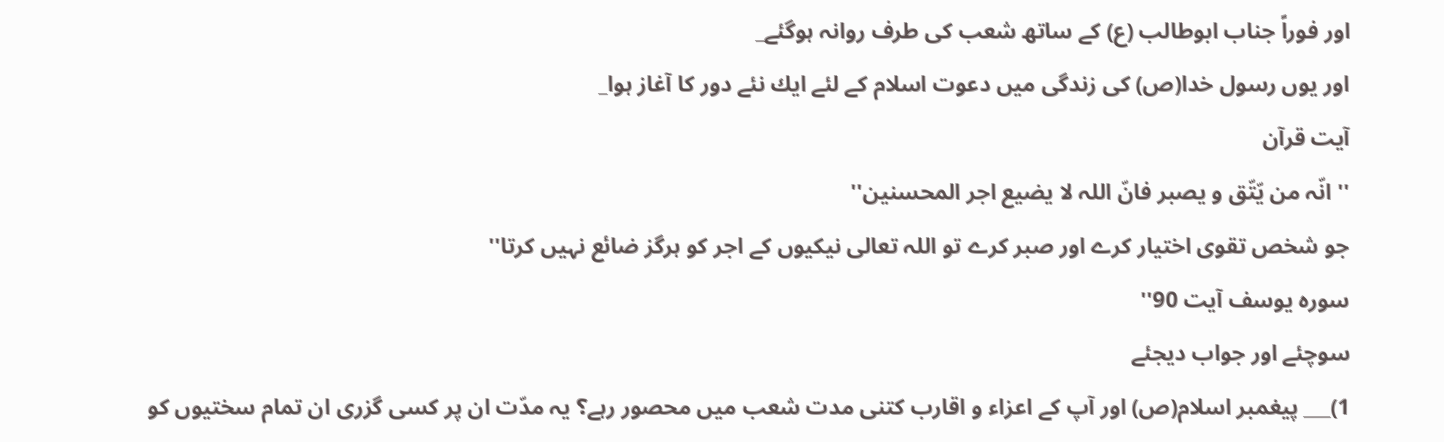اور فوراً جناب ابوطالب (ع) كے ساتھ شعب كى طرف روانہ ہوگئے_
اور يوں رسول خدا(ص) كى زندگى ميں دعوت اسلام كے لئے ايك نئے دور كا آغاز ہوا_
آيت قرآن
'' انّہ من يّتّق و يصبر فانّ اللہ لا يضيع اجر المحسنين''
جو شخص تقوى اختيار كرے اور صبر كرے تو اللہ تعالى نيكيوں كے اجر كو ہرگز ضائع نہيں كرتا''
سورہ يوسف آيت 90''
سوچئے اور جواب ديجئے
1)___ پيغمبر اسلام(ص) اور آپ كے اعزاء و اقارب كتنى مدت شعب ميں محصور رہے؟ يہ مدّت ان پر كسى گزرى ان تمام سختيوں كو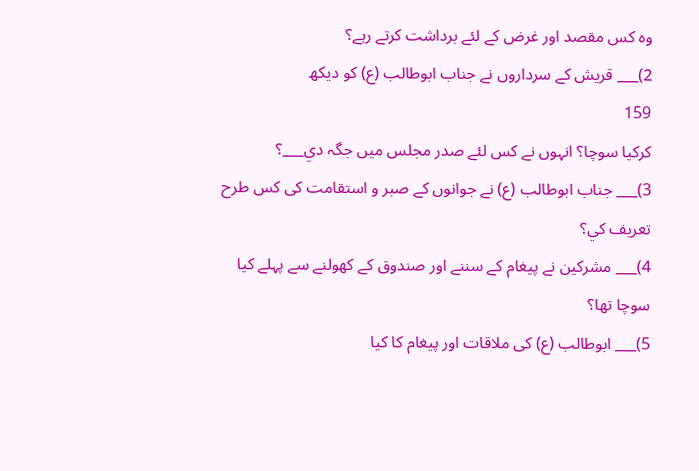وہ كس مقصد اور غرض كے لئے برداشت كرتے رہے؟
2)___ قريش كے سرداروں نے جناب ابوطالب (ع) كو ديكھ
159
كركيا سوچا؟ انہوں نے كس لئے صدر مجلس ميں جگہ دي___؟
3)___ جناب ابوطالب (ع) نے جوانوں كے صبر و استقامت كى كس طرح تعريف كي؟
4)___ مشركين نے پيغام كے سننے اور صندوق كے كھولنے سے پہلے كيا سوچا تھا؟
5)___ ابوطالب (ع) كى ملاقات اور پيغام كا كيا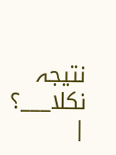نتيجہ نكلا___؟
|